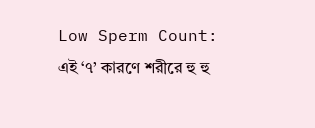Low Sperm Count: এই ‘৭’ কারণে শরীরে হু হু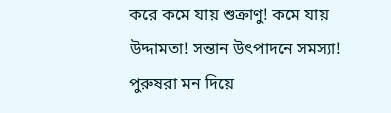করে কমে যায় শুক্রাণু! কমে যায় উদ্দামতা! সন্তান উৎপাদনে সমস্যা! পুরুষরা মন দিয়ে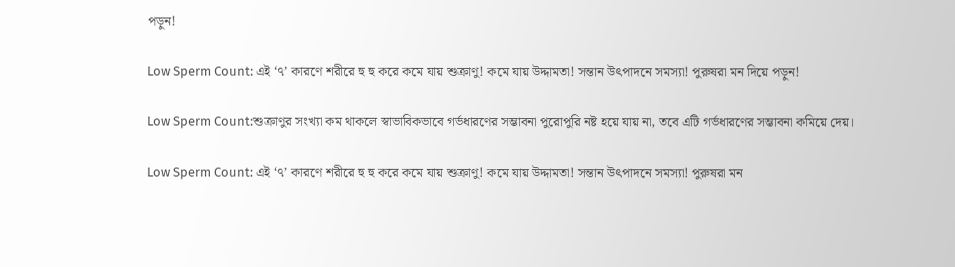পড়ুন!

Low Sperm Count: এই ‘৭’ কারণে শরীরে হু হু করে কমে যায় শুক্রাণু! কমে যায় উদ্দামতা! সন্তান উৎপাদনে সমস্যা! পুরুষরা মন দিয়ে পড়ুন!

Low Sperm Count:শুক্রাণুর সংখ্যা কম থাকলে স্বাভাবিকভাবে গর্ভধারণের সম্ভাবনা পুরোপুরি নষ্ট হয়ে যায় না, তবে এটি গর্ভধারণের সম্ভাবনা কমিয়ে দেয়।

Low Sperm Count: এই ‘৭’ কারণে শরীরে হু হু করে কমে যায় শুক্রাণু! কমে যায় উদ্দামতা! সন্তান উৎপাদনে সমস্যা! পুরুষরা মন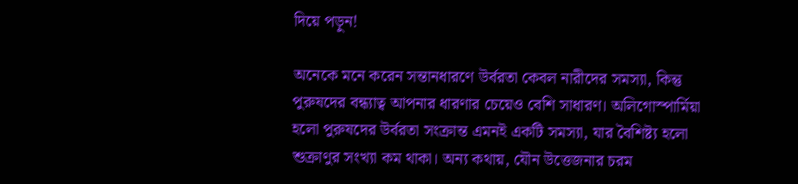দিয়ে পড়ুন!

অনেকে মনে করেন সন্তানধারণে উর্বরতা কেবল নারীদের সমস্যা, কিন্তু পুরুষদের বন্ধ্যাত্ব আপনার ধারণার চেয়েও বেশি সাধারণ। অলিগোস্পার্মিয়া হলো পুরুষদের উর্বরতা সংক্রান্ত এমনই একটি সমস্যা, যার বৈশিষ্ট্য হলো শুক্রাণুর সংখ্যা কম থাকা। অন্য কথায়, যৌন উত্তেজনার চরম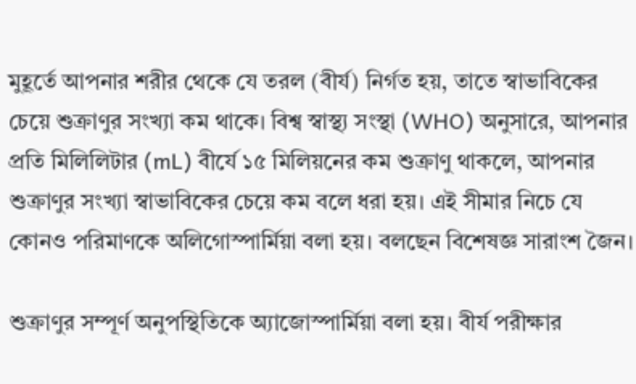মুহূর্তে আপনার শরীর থেকে যে তরল (বীর্য) নির্গত হয়, তাতে স্বাভাবিকের চেয়ে শুক্রাণুর সংখ্যা কম থাকে। বিশ্ব স্বাস্থ্য সংস্থা (WHO) অনুসারে, আপনার প্রতি মিলিলিটার (mL) বীর্যে ১৫ মিলিয়নের কম শুক্রাণু থাকলে, আপনার শুক্রাণুর সংখ্যা স্বাভাবিকের চেয়ে কম বলে ধরা হয়। এই সীমার নিচে যে কোনও পরিমাণকে অলিগোস্পার্মিয়া বলা হয়। বলছেন বিশেষজ্ঞ সারাংশ জৈন।

শুক্রাণুর সম্পূর্ণ অনুপস্থিতিকে অ্যাজোস্পার্মিয়া বলা হয়। বীর্য পরীক্ষার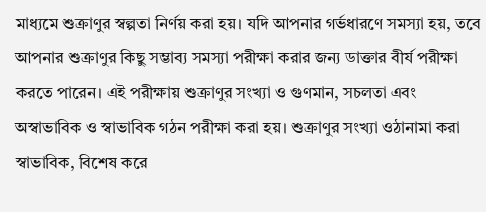মাধ্যমে শুক্রাণুর স্বল্পতা নির্ণয় করা হয়। যদি আপনার গর্ভধারণে সমস্যা হয়, তবে আপনার শুক্রাণুর কিছু সম্ভাব্য সমস্যা পরীক্ষা করার জন্য ডাক্তার বীর্য পরীক্ষা করতে পারেন। এই পরীক্ষায় শুক্রাণুর সংখ্যা ও গুণমান, সচলতা এবং অস্বাভাবিক ও স্বাভাবিক গঠন পরীক্ষা করা হয়। শুক্রাণুর সংখ্যা ওঠানামা করা স্বাভাবিক, বিশেষ করে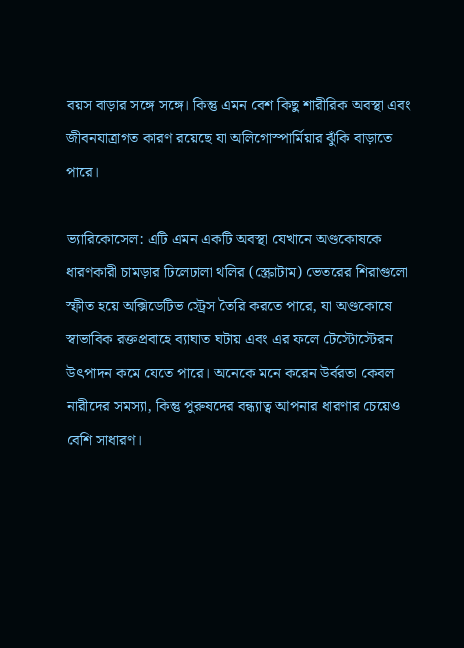বয়স বাড়ার সঙ্গে সঙ্গে। কিন্তু এমন বেশ কিছু শারীরিক অবস্থা এবং জীবনযাত্রাগত কারণ রয়েছে যা অলিগোস্পার্মিয়ার ঝুঁকি বাড়াতে পারে।

ভ্যারিকোসেল: এটি এমন একটি অবস্থা যেখানে অণ্ডকোষকে ধারণকারী চামড়ার ঢিলেঢালা থলির (স্ক্রোটাম) ভেতরের শিরাগুলো স্ফীত হয়ে অক্সিডেটিভ স্ট্রেস তৈরি করতে পারে, যা অণ্ডকোষে স্বাভাবিক রক্তপ্রবাহে ব্যাঘাত ঘটায় এবং এর ফলে টেস্টোস্টেরন উৎপাদন কমে যেতে পারে। অনেকে মনে করেন উর্বরতা কেবল নারীদের সমস্যা, কিন্তু পুরুষদের বন্ধ্যাত্ব আপনার ধারণার চেয়েও বেশি সাধারণ।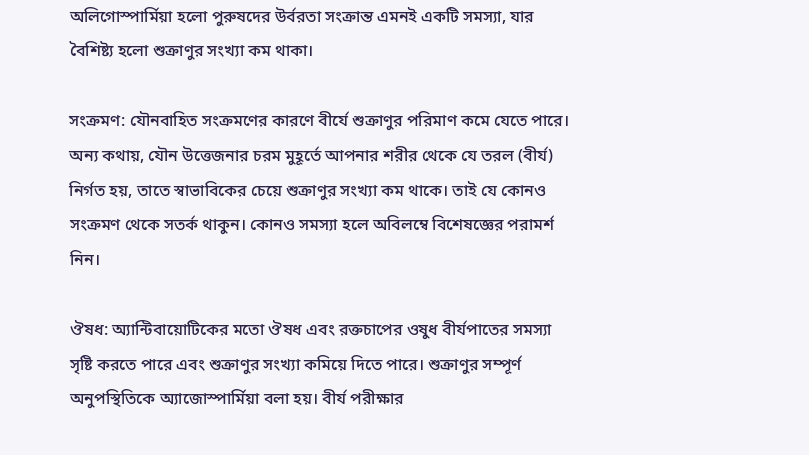অলিগোস্পার্মিয়া হলো পুরুষদের উর্বরতা সংক্রান্ত এমনই একটি সমস্যা, যার বৈশিষ্ট্য হলো শুক্রাণুর সংখ্যা কম থাকা।

সংক্রমণ: যৌনবাহিত সংক্রমণের কারণে বীর্যে শুক্রাণুর পরিমাণ কমে যেতে পারে। অন্য কথায়, যৌন উত্তেজনার চরম মুহূর্তে আপনার শরীর থেকে যে তরল (বীর্য) নির্গত হয়, তাতে স্বাভাবিকের চেয়ে শুক্রাণুর সংখ্যা কম থাকে। তাই যে কোনও সংক্রমণ থেকে সতর্ক থাকুন। কোনও সমস্যা হলে অবিলম্বে বিশেষজ্ঞের পরামর্শ নিন।

ঔষধ: অ্যান্টিবায়োটিকের মতো ঔষধ এবং রক্তচাপের ওষুধ বীর্যপাতের সমস্যা সৃষ্টি করতে পারে এবং শুক্রাণুর সংখ্যা কমিয়ে দিতে পারে। শুক্রাণুর সম্পূর্ণ অনুপস্থিতিকে অ্যাজোস্পার্মিয়া বলা হয়। বীর্য পরীক্ষার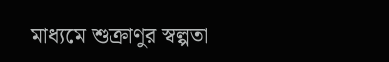মাধ্যমে শুক্রাণুর স্বল্পতা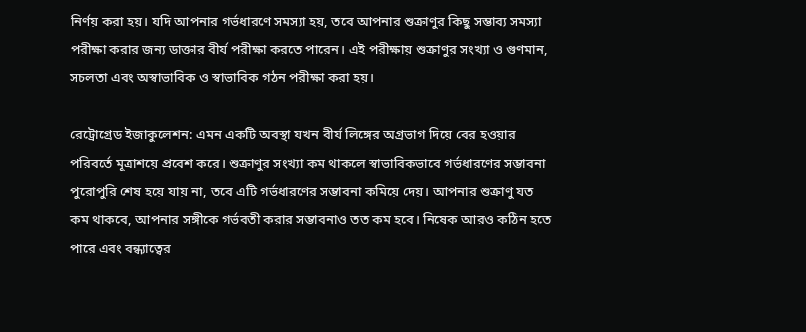নির্ণয় করা হয়। যদি আপনার গর্ভধারণে সমস্যা হয়, তবে আপনার শুক্রাণুর কিছু সম্ভাব্য সমস্যা পরীক্ষা করার জন্য ডাক্তার বীর্য পরীক্ষা করতে পারেন। এই পরীক্ষায় শুক্রাণুর সংখ্যা ও গুণমান, সচলতা এবং অস্বাভাবিক ও স্বাভাবিক গঠন পরীক্ষা করা হয়।

রেট্রোগ্রেড ইজাকুলেশন: এমন একটি অবস্থা যখন বীর্য লিঙ্গের অগ্রভাগ দিয়ে বের হওয়ার পরিবর্তে মূত্রাশয়ে প্রবেশ করে। শুক্রাণুর সংখ্যা কম থাকলে স্বাভাবিকভাবে গর্ভধারণের সম্ভাবনা পুরোপুরি শেষ হয়ে যায় না, তবে এটি গর্ভধারণের সম্ভাবনা কমিয়ে দেয়। আপনার শুক্রাণু যত কম থাকবে, আপনার সঙ্গীকে গর্ভবতী করার সম্ভাবনাও তত কম হবে। নিষেক আরও কঠিন হতে পারে এবং বন্ধ্যাত্বের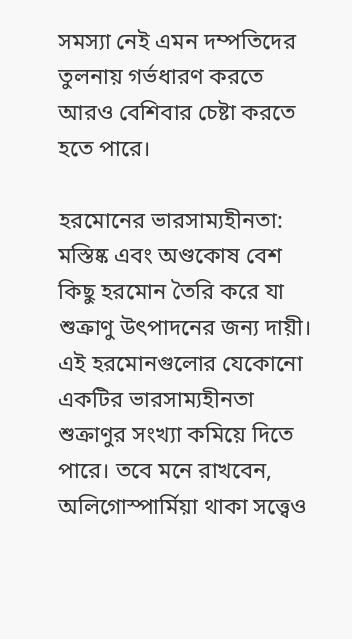সমস্যা নেই এমন দম্পতিদের তুলনায় গর্ভধারণ করতে আরও বেশিবার চেষ্টা করতে হতে পারে।

হরমোনের ভারসাম্যহীনতা: মস্তিষ্ক এবং অণ্ডকোষ বেশ কিছু হরমোন তৈরি করে যা শুক্রাণু উৎপাদনের জন্য দায়ী। এই হরমোনগুলোর যেকোনো একটির ভারসাম্যহীনতা শুক্রাণুর সংখ্যা কমিয়ে দিতে পারে। তবে মনে রাখবেন, অলিগোস্পার্মিয়া থাকা সত্ত্বেও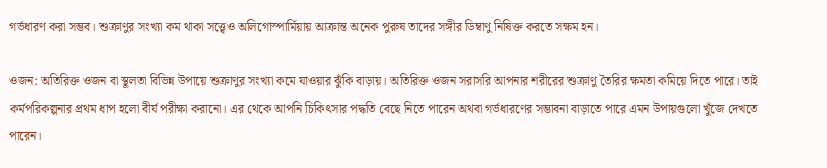গর্ভধারণ করা সম্ভব। শুক্রাণুর সংখ্যা কম থাকা সত্ত্বেও অলিগোস্পার্মিয়ায় আক্রান্ত অনেক পুরুষ তাদের সঙ্গীর ডিম্বাণু নিষিক্ত করতে সক্ষম হন।

ওজন: অতিরিক্ত ওজন বা স্থূলতা বিভিন্ন উপায়ে শুক্রাণুর সংখ্যা কমে যাওয়ার ঝুঁকি বাড়ায়। অতিরিক্ত ওজন সরাসরি আপনার শরীরের শুক্রাণু তৈরির ক্ষমতা কমিয়ে দিতে পারে। তাই কর্মপরিকল্পনার প্রথম ধাপ হলো বীর্য পরীক্ষা করানো। এর থেকে আপনি চিকিৎসার পদ্ধতি বেছে নিতে পারেন অথবা গর্ভধারণের সম্ভাবনা বাড়াতে পারে এমন উপায়গুলো খুঁজে দেখতে পারেন।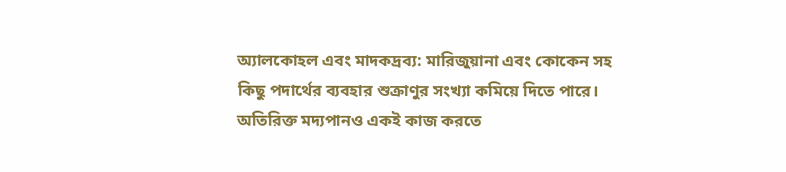অ্যালকোহল এবং মাদকদ্রব্য: মারিজুয়ানা এবং কোকেন সহ কিছু পদার্থের ব্যবহার শুক্রাণুর সংখ্যা কমিয়ে দিতে পারে। অতিরিক্ত মদ্যপানও একই কাজ করতে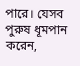পারে। যেসব পুরুষ ধূমপান করেন,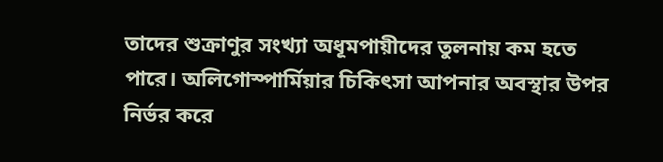তাদের শুক্রাণুর সংখ্যা অধূমপায়ীদের তুলনায় কম হতে পারে। অলিগোস্পার্মিয়ার চিকিৎসা আপনার অবস্থার উপর নির্ভর করে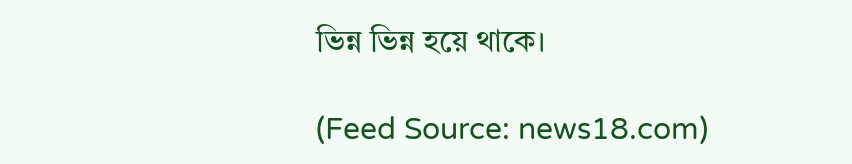ভিন্ন ভিন্ন হয়ে থাকে।

(Feed Source: news18.com)